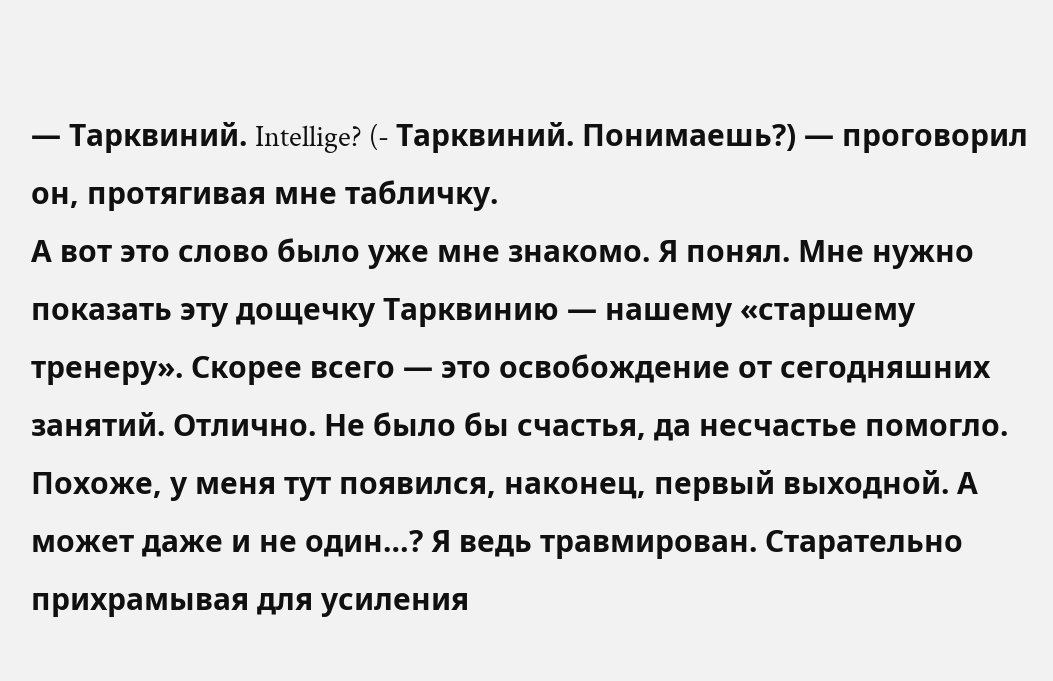— Тарквиний. Intellige? (- Тарквиний. Понимаешь?) — проговорил он, протягивая мне табличку.
А вот это слово было уже мне знакомо. Я понял. Мне нужно показать эту дощечку Тарквинию — нашему «старшему тренеру». Скорее всего — это освобождение от сегодняшних занятий. Отлично. Не было бы счастья, да несчастье помогло. Похоже, у меня тут появился, наконец, первый выходной. А может даже и не один…? Я ведь травмирован. Старательно прихрамывая для усиления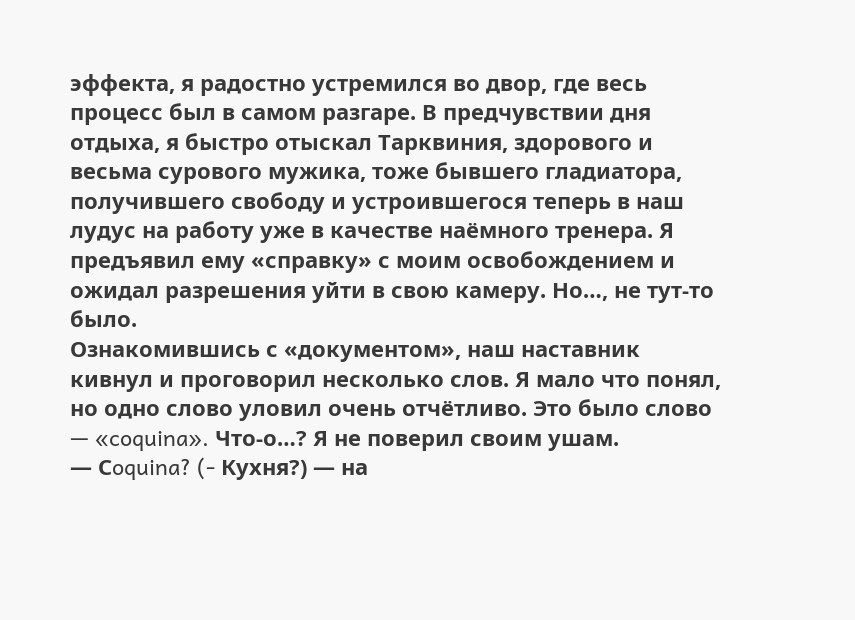эффекта, я радостно устремился во двор, где весь процесс был в самом разгаре. В предчувствии дня отдыха, я быстро отыскал Тарквиния, здорового и весьма сурового мужика, тоже бывшего гладиатора, получившего свободу и устроившегося теперь в наш лудус на работу уже в качестве наёмного тренера. Я предъявил ему «справку» с моим освобождением и ожидал разрешения уйти в свою камеру. Но…, не тут-то было.
Ознакомившись с «документом», наш наставник кивнул и проговорил несколько слов. Я мало что понял, но одно слово уловил очень отчётливо. Это было слово — «coquina». Что-о…? Я не поверил своим ушам.
— Сoquina? (- Кухня?) — на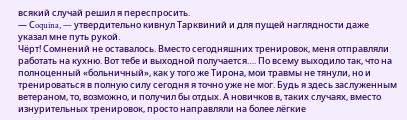всякий случай решил я переспросить.
— Сoquina, — утвердительно кивнул Тарквиний и для пущей наглядности даже указал мне путь рукой.
Чёрт! Сомнений не оставалось. Вместо сегодняшних тренировок, меня отправляли работать на кухню. Вот тебе и выходной получается…. По всему выходило так, что на полноценный «больничный», как у того же Тирона, мои травмы не тянули, но и тренироваться в полную силу сегодня я точно уже не мог. Будь я здесь заслуженным ветераном, то, возможно, и получил бы отдых. А новичков в, таких случаях, вместо изнурительных тренировок, просто направляли на более лёгкие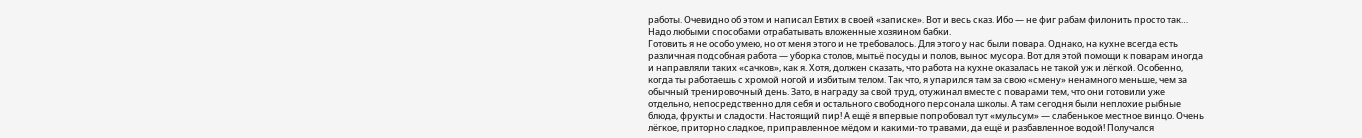работы. Очевидно об этом и написал Евтих в своей «записке». Вот и весь сказ. Ибо — не фиг рабам филонить просто так… Надо любыми способами отрабатывать вложенные хозяином бабки.
Готовить я не особо умею, но от меня этого и не требовалось. Для этого у нас были повара. Однако, на кухне всегда есть различная подсобная работа — уборка столов, мытьё посуды и полов, вынос мусора. Вот для этой помощи к поварам иногда и направляли таких «сачков», как я. Хотя, должен сказать, что работа на кухне оказалась не такой уж и лёгкой. Особенно, когда ты работаешь с хромой ногой и избитым телом. Так что, я упарился там за свою «смену» ненамного меньше, чем за обычный тренировочный день. Зато, в награду за свой труд, отужинал вместе с поварами тем, что они готовили уже отдельно, непосредственно для себя и остального свободного персонала школы. А там сегодня были неплохие рыбные блюда, фрукты и сладости. Настоящий пир! А ещё я впервые попробовал тут «мульсум» — слабенькое местное винцо. Очень лёгкое, приторно сладкое, приправленное мёдом и какими-то травами, да ещё и разбавленное водой! Получался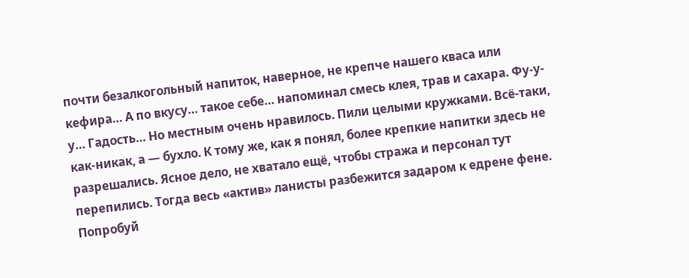почти безалкогольный напиток, наверное, не крепче нашего кваса или кефира… А по вкусу… такое себе… напоминал смесь клея, трав и сахара. Фу-у-у… Гадость… Но местным очень нравилось. Пили целыми кружками. Всё-таки, как-никак, а — бухло. К тому же, как я понял, более крепкие напитки здесь не разрешались. Ясное дело, не хватало ещё, чтобы стража и персонал тут перепились. Тогда весь «актив» ланисты разбежится задаром к едрене фене. Попробуй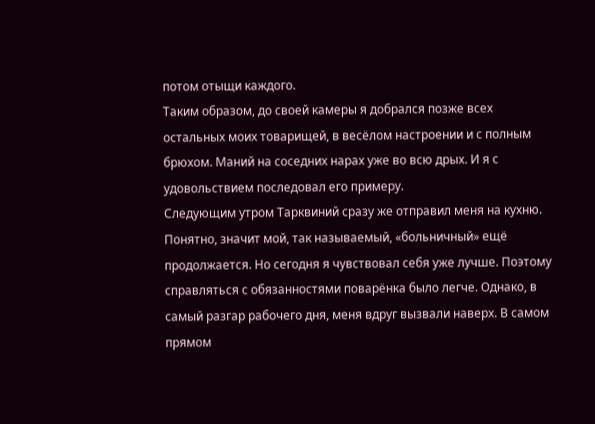потом отыщи каждого.
Таким образом, до своей камеры я добрался позже всех остальных моих товарищей, в весёлом настроении и с полным брюхом. Маний на соседних нарах уже во всю дрых. И я с удовольствием последовал его примеру.
Следующим утром Тарквиний сразу же отправил меня на кухню. Понятно, значит мой, так называемый, «больничный» ещё продолжается. Но сегодня я чувствовал себя уже лучше. Поэтому справляться с обязанностями поварёнка было легче. Однако, в самый разгар рабочего дня, меня вдруг вызвали наверх. В самом прямом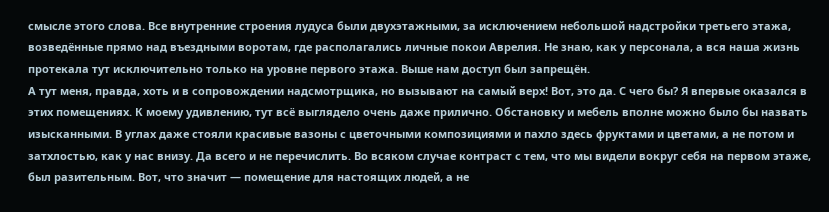смысле этого слова. Все внутренние строения лудуса были двухэтажными, за исключением небольшой надстройки третьего этажа, возведённые прямо над въездными воротам, где располагались личные покои Аврелия. Не знаю, как у персонала, а вся наша жизнь протекала тут исключительно только на уровне первого этажа. Выше нам доступ был запрещён.
А тут меня, правда, хоть и в сопровождении надсмотрщика, но вызывают на самый верх! Вот, это да. С чего бы? Я впервые оказался в этих помещениях. К моему удивлению, тут всё выглядело очень даже прилично. Обстановку и мебель вполне можно было бы назвать изысканными. В углах даже стояли красивые вазоны с цветочными композициями и пахло здесь фруктами и цветами, а не потом и затхлостью, как у нас внизу. Да всего и не перечислить. Во всяком случае контраст с тем, что мы видели вокруг себя на первом этаже, был разительным. Вот, что значит — помещение для настоящих людей, а не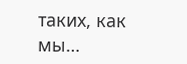таких, как мы…